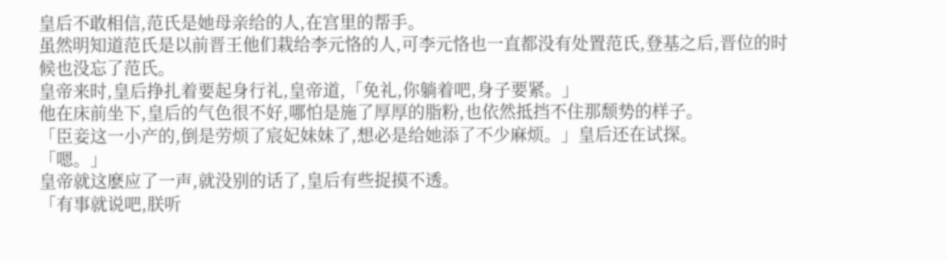皇后不敢相信,范氏是她母亲给的人,在宫里的帮手。
虽然明知道范氏是以前晋王他们栽给李元恪的人,可李元恪也一直都没有处置范氏,登基之后,晋位的时候也没忘了范氏。
皇帝来时,皇后挣扎着要起身行礼,皇帝道,「免礼,你躺着吧,身子要紧。」
他在床前坐下,皇后的气色很不好,哪怕是施了厚厚的脂粉,也依然抵挡不住那颓势的样子。
「臣妾这一小产的,倒是劳烦了宸妃妹妹了,想必是给她添了不少麻烦。」皇后还在试探。
「嗯。」
皇帝就这麽应了一声,就没别的话了,皇后有些捉摸不透。
「有事就说吧,朕听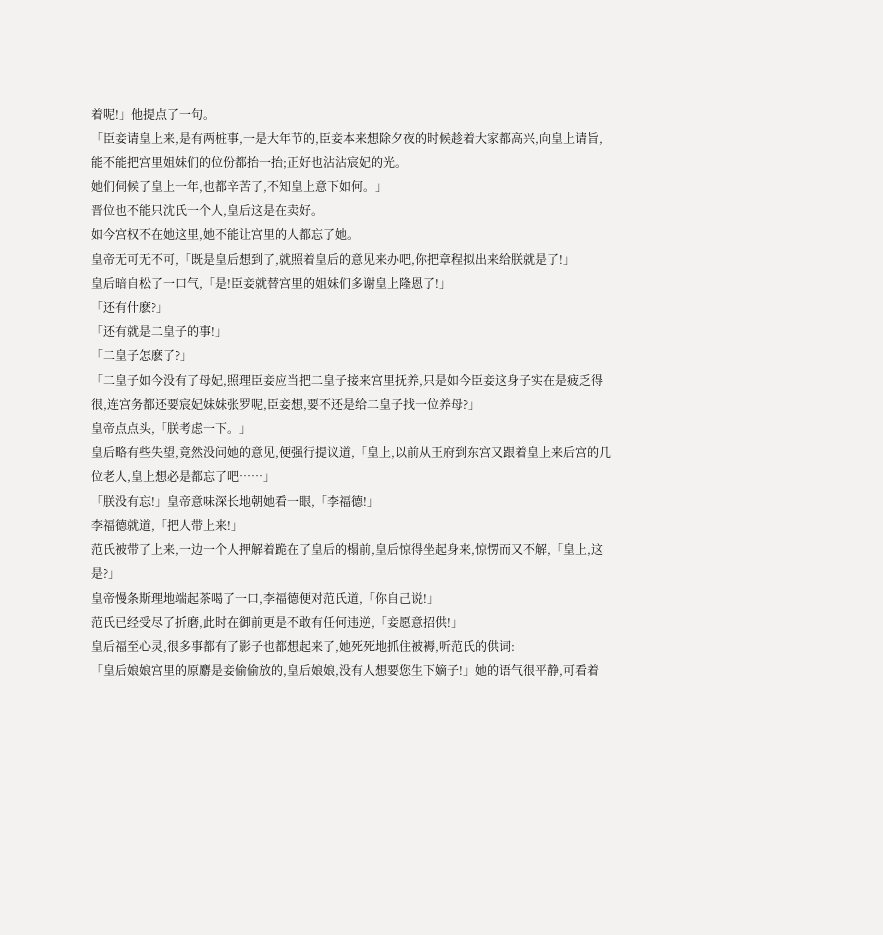着呢!」他提点了一句。
「臣妾请皇上来,是有两桩事,一是大年节的,臣妾本来想除夕夜的时候趁着大家都高兴,向皇上请旨,能不能把宫里姐妹们的位份都抬一抬;正好也沾沾宸妃的光。
她们伺候了皇上一年,也都辛苦了,不知皇上意下如何。」
晋位也不能只沈氏一个人,皇后这是在卖好。
如今宫权不在她这里,她不能让宫里的人都忘了她。
皇帝无可无不可,「既是皇后想到了,就照着皇后的意见来办吧,你把章程拟出来给朕就是了!」
皇后暗自松了一口气,「是!臣妾就替宫里的姐妹们多谢皇上隆恩了!」
「还有什麽?」
「还有就是二皇子的事!」
「二皇子怎麽了?」
「二皇子如今没有了母妃,照理臣妾应当把二皇子接来宫里抚养,只是如今臣妾这身子实在是疲乏得很,连宫务都还要宸妃妹妹张罗呢,臣妾想,要不还是给二皇子找一位养母?」
皇帝点点头,「朕考虑一下。」
皇后略有些失望,竟然没问她的意见,便强行提议道,「皇上,以前从王府到东宫又跟着皇上来后宫的几位老人,皇上想必是都忘了吧……」
「朕没有忘!」皇帝意味深长地朝她看一眼,「李福德!」
李福德就道,「把人带上来!」
范氏被带了上来,一边一个人押解着跪在了皇后的榻前,皇后惊得坐起身来,惊愣而又不解,「皇上,这是?」
皇帝慢条斯理地端起茶喝了一口,李福德便对范氏道,「你自己说!」
范氏已经受尽了折磨,此时在御前更是不敢有任何违逆,「妾愿意招供!」
皇后福至心灵,很多事都有了影子也都想起来了,她死死地抓住被褥,听范氏的供词:
「皇后娘娘宫里的原麝是妾偷偷放的,皇后娘娘,没有人想要您生下嫡子!」她的语气很平静,可看着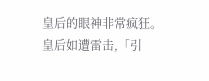皇后的眼神非常疯狂。
皇后如遭雷击,「引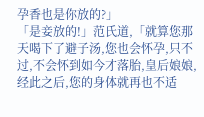孕香也是你放的?」
「是妾放的!」范氏道,「就算您那天喝下了避子汤,您也会怀孕,只不过,不会怀到如今才落胎,皇后娘娘,经此之后,您的身体就再也不适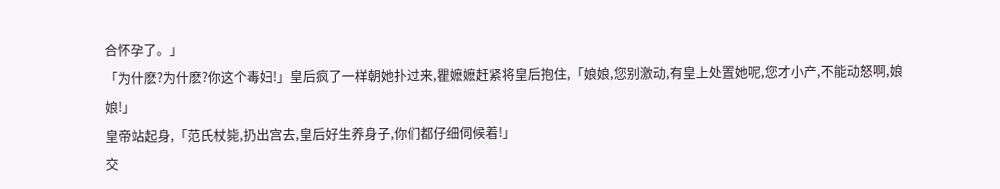合怀孕了。」
「为什麽?为什麽?你这个毒妇!」皇后疯了一样朝她扑过来,瞿嬷嬷赶紧将皇后抱住,「娘娘,您别激动,有皇上处置她呢,您才小产,不能动怒啊,娘娘!」
皇帝站起身,「范氏杖毙,扔出宫去,皇后好生养身子,你们都仔细伺候着!」
交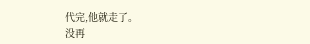代完,他就走了。
没再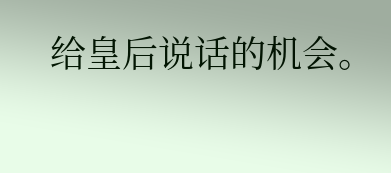给皇后说话的机会。